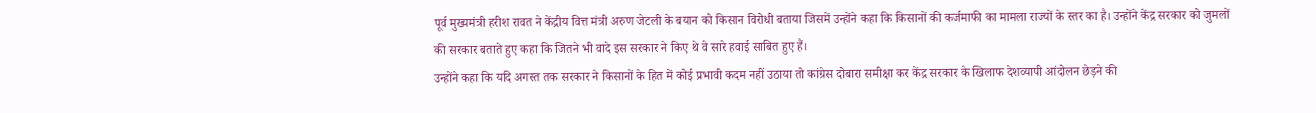पूर्व मुख्यमंत्री हरीश रावत ने केंद्रीय वित्त मंत्री अरुण जेटली के बयान को किसान विरोधी बताया जिसमें उन्होंने कहा कि किसानों की कर्जमाफी का मामला राज्यों के स्तर का है। उन्होंने केंद्र सरकार को जुमलों की सरकार बताते हुए कहा कि जितने भी वादे इस सरकार ने किए थे वे सारे हवाई साबित हुए हैं।
उन्होंने कहा कि यदि अगस्त तक सरकार ने किसानों के हित में कोई प्रभावी कदम नहीं उठाया तो कांग्रेस दोबारा समीक्षा कर केंद्र सरकार के खिलाफ देशव्यापी आंदोलन छेड़ने की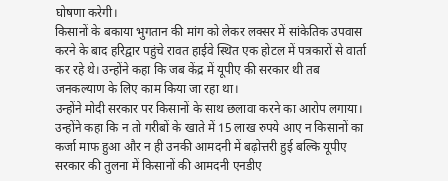घोषणा करेगी।
किसानों के बकाया भुगतान की मांग को लेकर लक्सर में सांकेतिक उपवास करने के बाद हरिद्वार पहुंचे रावत हाईवे स्थित एक होटल में पत्रकारों से वार्ता कर रहे थे। उन्होंने कहा कि जब केंद्र में यूपीए की सरकार थी तब जनकल्याण के लिए काम किया जा रहा था।
उन्होंने मोदी सरकार पर किसानों के साथ छलावा करने का आरोप लगाया। उन्होंने कहा कि न तो गरीबों के खाते में 15 लाख रुपये आए न किसानों का कर्जा माफ हुआ और न ही उनकी आमदनी में बढ़ोत्तरी हुई बल्कि यूपीए सरकार की तुलना में किसानों की आमदनी एनडीए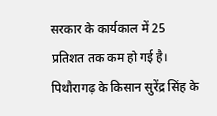सरकार के कार्यकाल में 25 प्रतिशत तक कम हो गई है।
पिथौरागढ़ के किसान सुरेंद्र सिंह के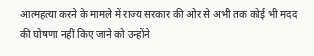आत्महत्या करने के मामले में राज्य सरकार की ओर से अभी तक कोई भी मदद की घोषणा नहीं किए जाने को उन्होंने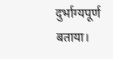दुर्भाग्यपूर्ण बताया।